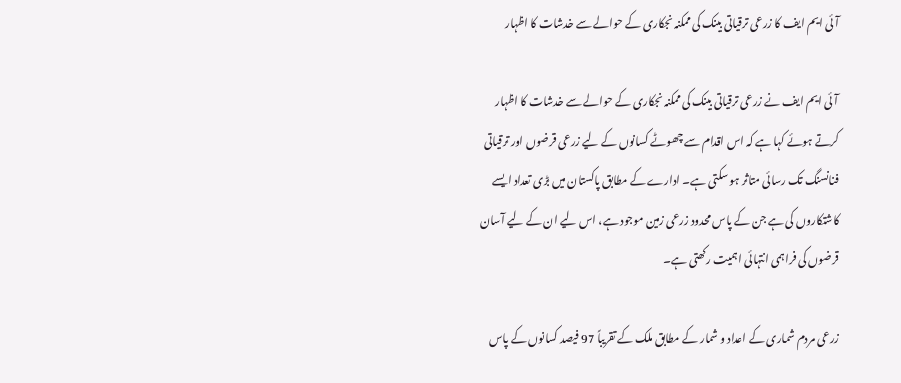آئی ایم ایف کا زرعی ترقیاتی بینک کی ممکنہ نجکاری کے حوالے سے خدشات کا اظہار

آئی ایم ایف نے زرعی ترقیاتی بینک کی ممکنہ نجکاری کے حوالے سے خدشات کا اظہار کرتے ہوئے کہا ہے کہ اس اقدام سے چھوٹے کسانوں کے لیے زرعی قرضوں اور ترقیاتی فنانسنگ تک رسائی متاثر ہو سکتی ہے۔ ادارے کے مطابق پاکستان میں بڑی تعداد ایسے کاشتکاروں کی ہے جن کے پاس محدود زرعی زمین موجود ہے، اس لیے ان کے لیے آسان قرضوں کی فراہمی انتہائی اہمیت رکھتی ہے۔

زرعی مردم شماری کے اعداد و شمار کے مطابق ملک کے تقریباً 97 فیصد کسانوں کے پاس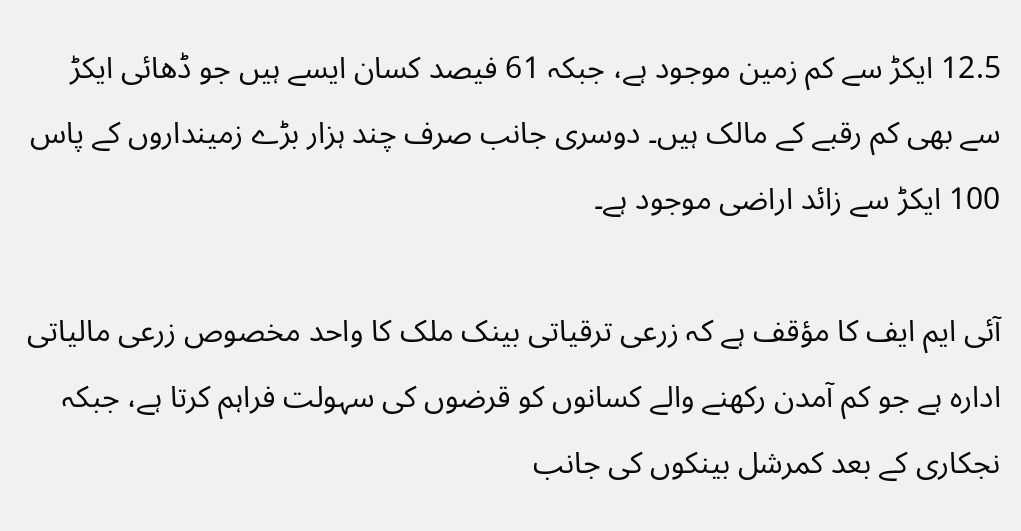12.5 ایکڑ سے کم زمین موجود ہے، جبکہ 61 فیصد کسان ایسے ہیں جو ڈھائی ایکڑ سے بھی کم رقبے کے مالک ہیں۔ دوسری جانب صرف چند ہزار بڑے زمینداروں کے پاس 100 ایکڑ سے زائد اراضی موجود ہے۔

آئی ایم ایف کا مؤقف ہے کہ زرعی ترقیاتی بینک ملک کا واحد مخصوص زرعی مالیاتی ادارہ ہے جو کم آمدن رکھنے والے کسانوں کو قرضوں کی سہولت فراہم کرتا ہے، جبکہ نجکاری کے بعد کمرشل بینکوں کی جانب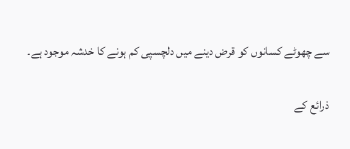سے چھوٹے کسانوں کو قرض دینے میں دلچسپی کم ہونے کا خدشہ موجود ہے۔

ذرائع کے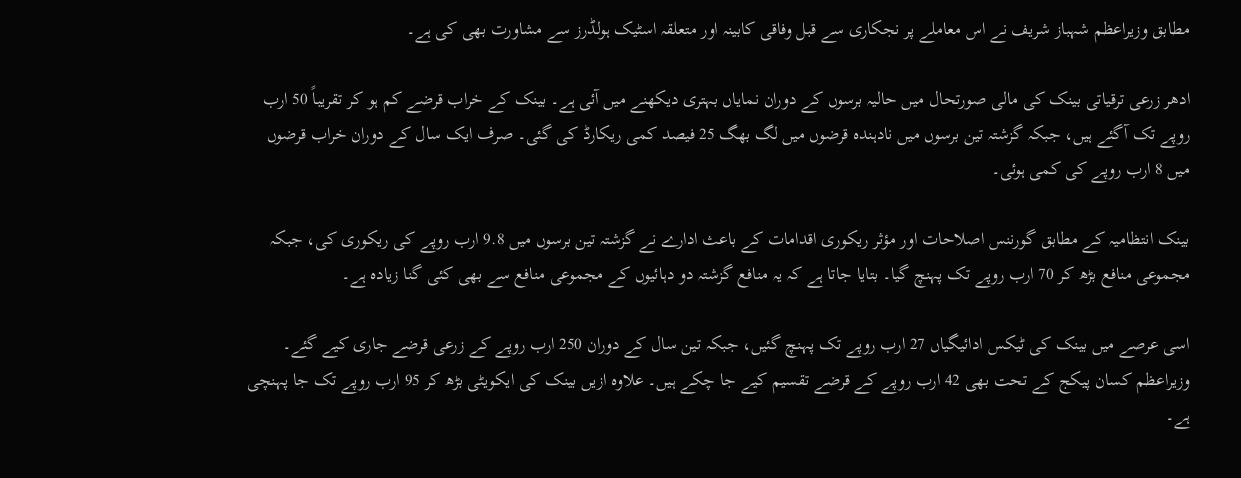مطابق وزیراعظم شہباز شریف نے اس معاملے پر نجکاری سے قبل وفاقی کابینہ اور متعلقہ اسٹیک ہولڈرز سے مشاورت بھی کی ہے۔

ادھر زرعی ترقیاتی بینک کی مالی صورتحال میں حالیہ برسوں کے دوران نمایاں بہتری دیکھنے میں آئی ہے۔ بینک کے خراب قرضے کم ہو کر تقریباً 50 ارب روپے تک آگئے ہیں، جبکہ گزشتہ تین برسوں میں نادہندہ قرضوں میں لگ بھگ 25 فیصد کمی ریکارڈ کی گئی۔ صرف ایک سال کے دوران خراب قرضوں میں 8 ارب روپے کی کمی ہوئی۔

بینک انتظامیہ کے مطابق گورننس اصلاحات اور مؤثر ریکوری اقدامات کے باعث ادارے نے گزشتہ تین برسوں میں 9.8 ارب روپے کی ریکوری کی، جبکہ مجموعی منافع بڑھ کر 70 ارب روپے تک پہنچ گیا۔ بتایا جاتا ہے کہ یہ منافع گزشتہ دو دہائیوں کے مجموعی منافع سے بھی کئی گنا زیادہ ہے۔

اسی عرصے میں بینک کی ٹیکس ادائیگیاں 27 ارب روپے تک پہنچ گئیں، جبکہ تین سال کے دوران 250 ارب روپے کے زرعی قرضے جاری کیے گئے۔ وزیراعظم کسان پیکج کے تحت بھی 42 ارب روپے کے قرضے تقسیم کیے جا چکے ہیں۔ علاوہ ازیں بینک کی ایکویٹی بڑھ کر 95 ارب روپے تک جا پہنچی ہے۔